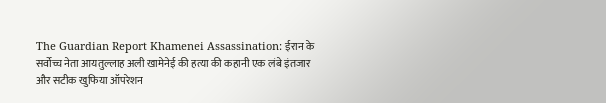The Guardian Report Khamenei Assassination: ईरान के सर्वोच्च नेता आयतुल्लाह अली खामेनेई की हत्या की कहानी एक लंबे इंतजार और सटीक खुफिया ऑपरेशन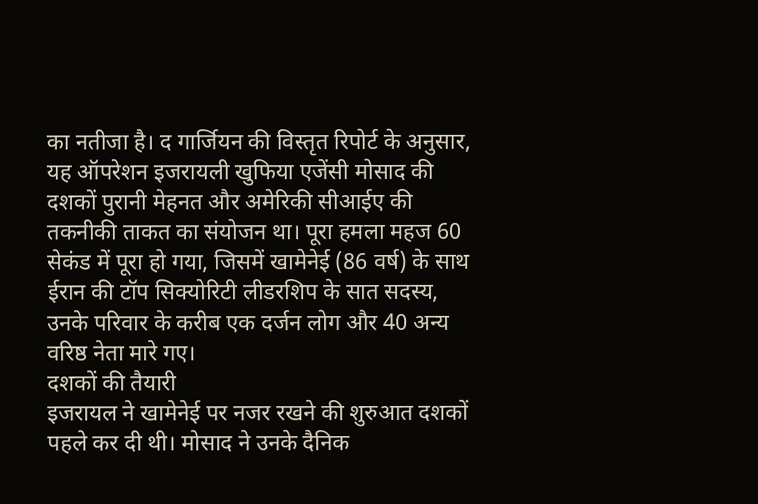का नतीजा है। द गार्जियन की विस्तृत रिपोर्ट के अनुसार, यह ऑपरेशन इजरायली खुफिया एजेंसी मोसाद की दशकों पुरानी मेहनत और अमेरिकी सीआईए की तकनीकी ताकत का संयोजन था। पूरा हमला महज 60 सेकंड में पूरा हो गया, जिसमें खामेनेई (86 वर्ष) के साथ ईरान की टॉप सिक्योरिटी लीडरशिप के सात सदस्य, उनके परिवार के करीब एक दर्जन लोग और 40 अन्य वरिष्ठ नेता मारे गए।
दशकों की तैयारी
इजरायल ने खामेनेई पर नजर रखने की शुरुआत दशकों पहले कर दी थी। मोसाद ने उनके दैनिक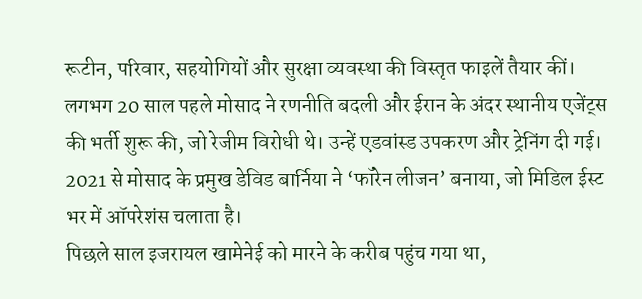रूटीन, परिवार, सहयोगियों और सुरक्षा व्यवस्था की विस्तृत फाइलें तैयार कीं। लगभग 20 साल पहले मोसाद ने रणनीति बदली और ईरान के अंदर स्थानीय एजेंट्स की भर्ती शुरू की, जो रेजीम विरोधी थे। उन्हें एडवांस्ड उपकरण और ट्रेनिंग दी गई। 2021 से मोसाद के प्रमुख डेविड बार्निया ने ‘फॉरेन लीजन’ बनाया, जो मिडिल ईस्ट भर में ऑपरेशंस चलाता है।
पिछले साल इजरायल खामेनेई को मारने के करीब पहुंच गया था,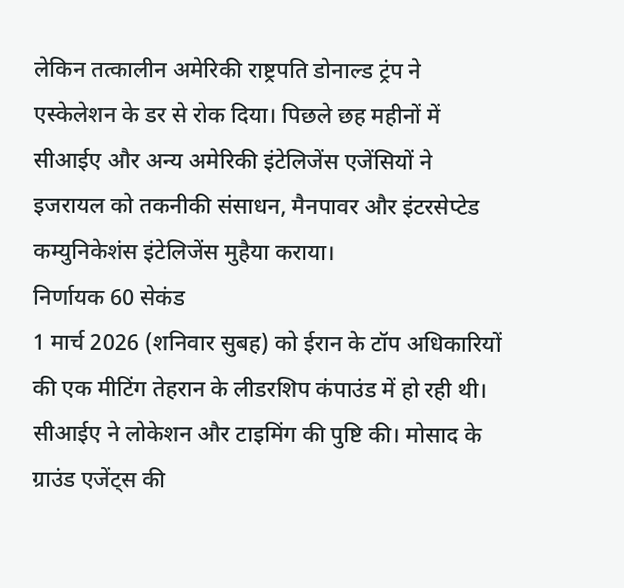लेकिन तत्कालीन अमेरिकी राष्ट्रपति डोनाल्ड ट्रंप ने एस्केलेशन के डर से रोक दिया। पिछले छह महीनों में सीआईए और अन्य अमेरिकी इंटेलिजेंस एजेंसियों ने इजरायल को तकनीकी संसाधन, मैनपावर और इंटरसेप्टेड कम्युनिकेशंस इंटेलिजेंस मुहैया कराया।
निर्णायक 60 सेकंड
1 मार्च 2026 (शनिवार सुबह) को ईरान के टॉप अधिकारियों की एक मीटिंग तेहरान के लीडरशिप कंपाउंड में हो रही थी। सीआईए ने लोकेशन और टाइमिंग की पुष्टि की। मोसाद के ग्राउंड एजेंट्स की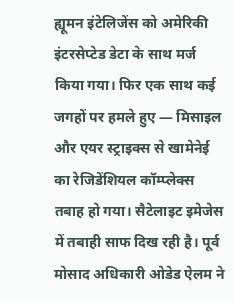ह्यूमन इंटेलिजेंस को अमेरिकी इंटरसेप्टेड डेटा के साथ मर्ज किया गया। फिर एक साथ कई जगहों पर हमले हुए — मिसाइल और एयर स्ट्राइक्स से खामेनेई का रेजिडेंशियल कॉम्प्लेक्स तबाह हो गया। सैटेलाइट इमेजेस में तबाही साफ दिख रही है। पूर्व मोसाद अधिकारी ओडेड ऐलम ने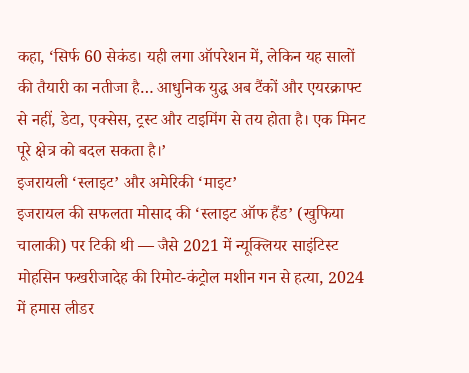कहा, ‘सिर्फ 60 सेकंड। यही लगा ऑपरेशन में, लेकिन यह सालों की तैयारी का नतीजा है… आधुनिक युद्ध अब टैंकों और एयरक्राफ्ट से नहीं, डेटा, एक्सेस, ट्रस्ट और टाइमिंग से तय होता है। एक मिनट पूरे क्षेत्र को बदल सकता है।’
इजरायली ‘स्लाइट’ और अमेरिकी ‘माइट’
इजरायल की सफलता मोसाद की ‘स्लाइट ऑफ हैंड’ (खुफिया चालाकी) पर टिकी थी — जैसे 2021 में न्यूक्लियर साइंटिस्ट मोहसिन फखरीजादेह की रिमोट-कंट्रोल मशीन गन से हत्या, 2024 में हमास लीडर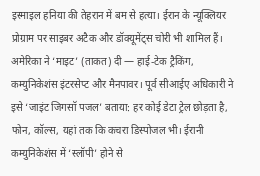इस्माइल हनिया की तेहरान में बम से हत्या। ईरान के न्यूक्लियर प्रोग्राम पर साइबर अटैक और डॉक्यूमेंट्स चोरी भी शामिल हैं।
अमेरिका ने ‘माइट’ (ताकत) दी — हाई-टेक ट्रैकिंग, कम्युनिकेशंस इंटरसेप्ट और मैनपावर। पूर्व सीआईए अधिकारी ने इसे ‘जाइंट जिगसॉ पजल’ बताया: हर कोई डेटा ट्रेल छोड़ता है, फोन, कॉल्स, यहां तक कि कचरा डिस्पोजल भी। ईरानी कम्युनिकेशंस में ‘स्लॉपी’ होने से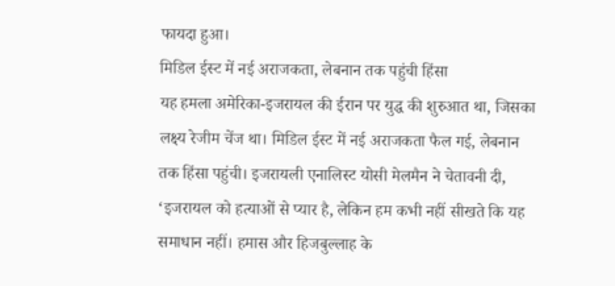फायदा हुआ।
मिडिल ईस्ट में नई अराजकता, लेबनान तक पहुंची हिंसा
यह हमला अमेरिका-इजरायल की ईरान पर युद्ध की शुरुआत था, जिसका लक्ष्य रेजीम चेंज था। मिडिल ईस्ट में नई अराजकता फैल गई, लेबनान तक हिंसा पहुंची। इजरायली एनालिस्ट योसी मेलमैन ने चेतावनी दी, ‘इजरायल को हत्याओं से प्यार है, लेकिन हम कभी नहीं सीखते कि यह समाधान नहीं। हमास और हिजबुल्लाह के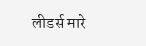लीडर्स मारे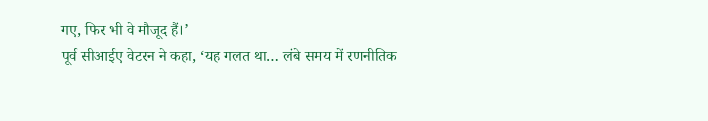गए, फिर भी वे मौजूद हैं।’
पूर्व सीआईए वेटरन ने कहा, ‘यह गलत था… लंबे समय में रणनीतिक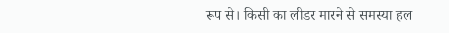रूप से। किसी का लीडर मारने से समस्या हल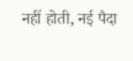नहीं होती, नई पैदा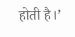होती है।’